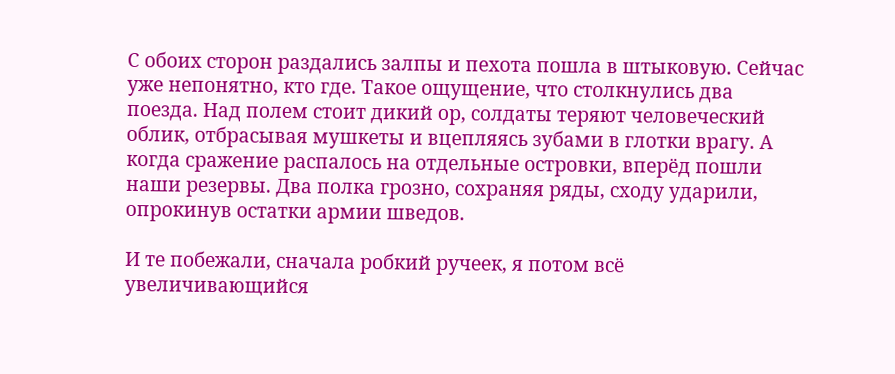С обоих сторон раздались залпы и пехота пошла в штыковую. Сейчас уже непонятно, кто где. Такое ощущение, что столкнулись два поезда. Над полем стоит дикий ор, солдаты теряют человеческий облик, отбрасывая мушкеты и вцепляясь зубами в глотки врагу. А когда сражение распалось на отдельные островки, вперёд пошли наши резервы. Два полка грозно, сохраняя ряды, сходу ударили, опрокинув остатки армии шведов.

И те побежали, сначала робкий ручеек, я потом всё увеличивающийся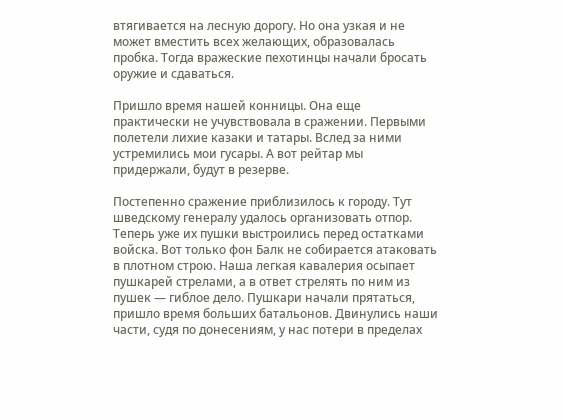втягивается на лесную дорогу. Но она узкая и не может вместить всех желающих, образовалась пробка. Тогда вражеские пехотинцы начали бросать оружие и сдаваться.

Пришло время нашей конницы. Она еще практически не учувствовала в сражении. Первыми полетели лихие казаки и татары. Вслед за ними устремились мои гусары. А вот рейтар мы придержали, будут в резерве.

Постепенно сражение приблизилось к городу. Тут шведскому генералу удалось организовать отпор. Теперь уже их пушки выстроились перед остатками войска. Вот только фон Балк не собирается атаковать в плотном строю. Наша легкая кавалерия осыпает пушкарей стрелами, а в ответ стрелять по ним из пушек — гиблое дело. Пушкари начали прятаться, пришло время больших батальонов. Двинулись наши части, судя по донесениям, у нас потери в пределах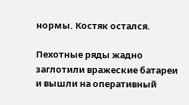нормы. Костяк остался.

Пехотные ряды жадно заглотили вражеские батареи и вышли на оперативный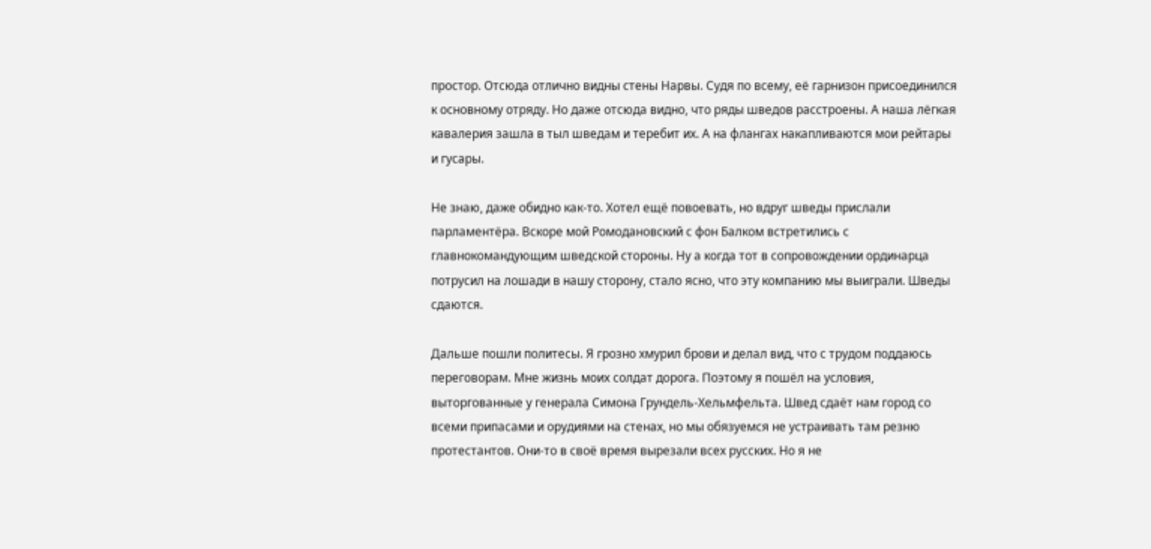простор. Отсюда отлично видны стены Нарвы. Судя по всему, её гарнизон присоединился к основному отряду. Но даже отсюда видно, что ряды шведов расстроены. А наша лёгкая кавалерия зашла в тыл шведам и теребит их. А на флангах накапливаются мои рейтары и гусары.

Не знаю, даже обидно как-то. Хотел ещё повоевать, но вдруг шведы прислали парламентёра. Вскоре мой Ромодановский с фон Балком встретились с главнокомандующим шведской стороны. Ну а когда тот в сопровождении ординарца потрусил на лошади в нашу сторону, стало ясно, что эту компанию мы выиграли. Шведы сдаются.

Дальше пошли политесы. Я грозно хмурил брови и делал вид, что с трудом поддаюсь переговорам. Мне жизнь моих солдат дорога. Поэтому я пошёл на условия, выторгованные у генерала Симона Грундель-Хельмфельта. Швед сдаёт нам город со всеми припасами и орудиями на стенах, но мы обязуемся не устраивать там резню протестантов. Они-то в своё время вырезали всех русских. Но я не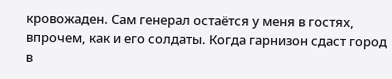кровожаден. Сам генерал остаётся у меня в гостях, впрочем, как и его солдаты. Когда гарнизон сдаст город в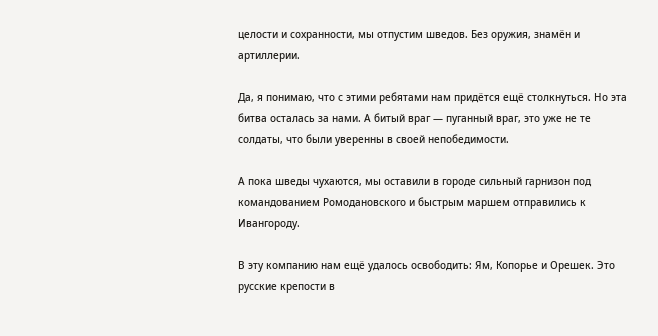целости и сохранности, мы отпустим шведов. Без оружия, знамён и артиллерии.

Да, я понимаю, что с этими ребятами нам придётся ещё столкнуться. Но эта битва осталась за нами. А битый враг — пуганный враг, это уже не те солдаты, что были уверенны в своей непобедимости.

А пока шведы чухаются, мы оставили в городе сильный гарнизон под командованием Ромодановского и быстрым маршем отправились к Ивангороду.

В эту компанию нам ещё удалось освободить: Ям, Копорье и Орешек. Это русские крепости в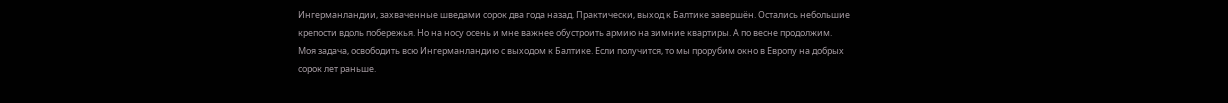Ингерманландии, захваченные шведами сорок два года назад. Практически, выход к Балтике завершён. Остались небольшие крепости вдоль побережья. Но на носу осень и мне важнее обустроить армию на зимние квартиры. А по весне продолжим. Моя задача, освободить всю Ингерманландию с выходом к Балтике. Если получится, то мы прорубим окно в Европу на добрых сорок лет раньше.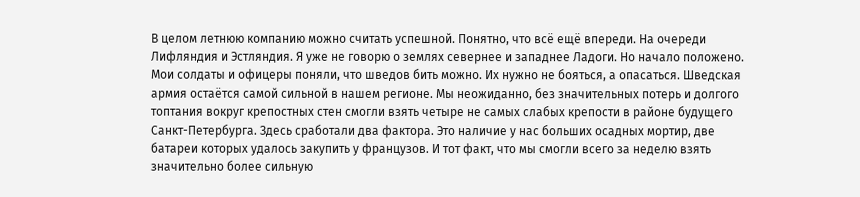В целом летнюю компанию можно считать успешной. Понятно, что всё ещё впереди. На очереди Лифляндия и Эстляндия. Я уже не говорю о землях севернее и западнее Ладоги. Но начало положено. Мои солдаты и офицеры поняли, что шведов бить можно. Их нужно не бояться, а опасаться. Шведская армия остаётся самой сильной в нашем регионе. Мы неожиданно, без значительных потерь и долгого топтания вокруг крепостных стен смогли взять четыре не самых слабых крепости в районе будущего Санкт-Петербурга. Здесь сработали два фактора. Это наличие у нас больших осадных мортир, две батареи которых удалось закупить у французов. И тот факт, что мы смогли всего за неделю взять значительно более сильную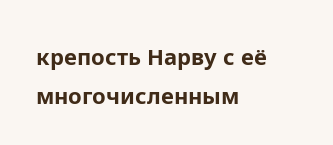крепость Нарву с её многочисленным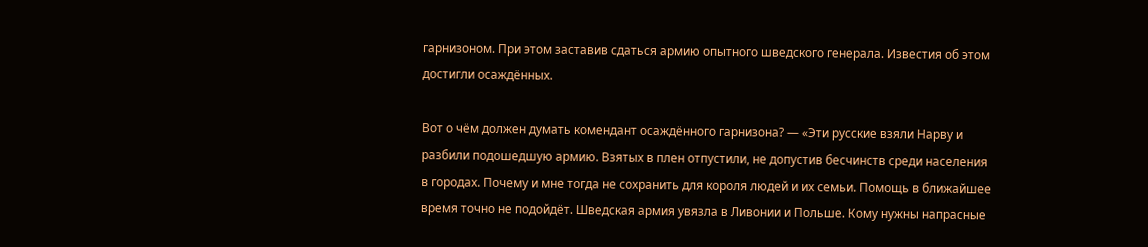гарнизоном. При этом заставив сдаться армию опытного шведского генерала. Известия об этом достигли осаждённых.

Вот о чём должен думать комендант осаждённого гарнизона? — «Эти русские взяли Нарву и разбили подошедшую армию. Взятых в плен отпустили, не допустив бесчинств среди населения в городах. Почему и мне тогда не сохранить для короля людей и их семьи. Помощь в ближайшее время точно не подойдёт. Шведская армия увязла в Ливонии и Польше. Кому нужны напрасные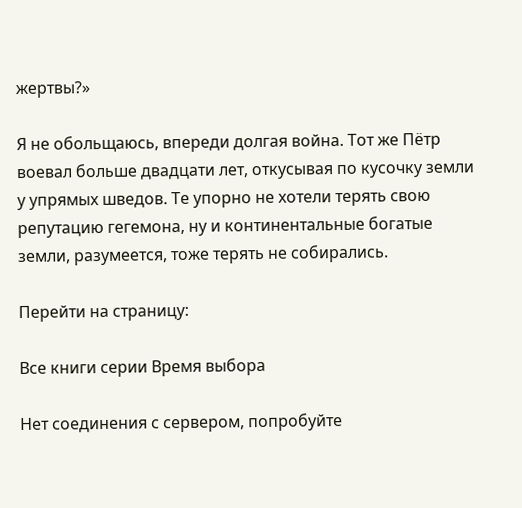жертвы?»

Я не обольщаюсь, впереди долгая война. Тот же Пётр воевал больше двадцати лет, откусывая по кусочку земли у упрямых шведов. Те упорно не хотели терять свою репутацию гегемона, ну и континентальные богатые земли, разумеется, тоже терять не собирались.

Перейти на страницу:

Все книги серии Время выбора

Нет соединения с сервером, попробуйте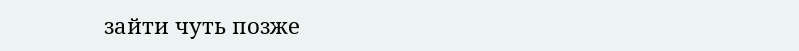зайти чуть позже